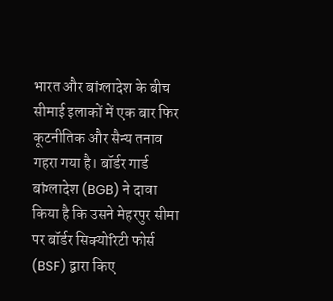भारत और बांग्लादेश के बीच सीमाई इलाकों में एक बार फिर कूटनीतिक और सैन्य तनाव गहरा गया है। बॉर्डर गार्ड बांग्लादेश (BGB) ने दावा किया है कि उसने मेहरपुर सीमा पर बॉर्डर सिक्योरिटी फोर्स (BSF) द्वारा किए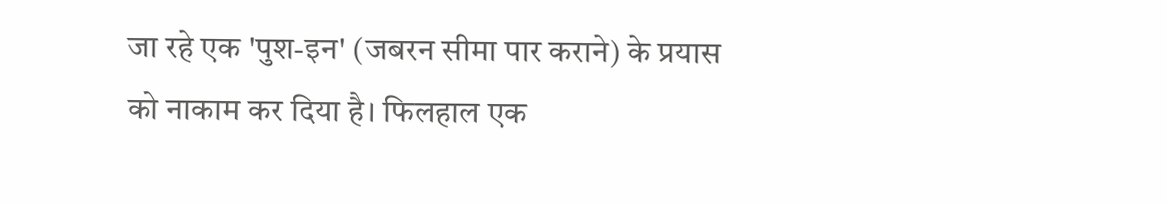जा रहे एक 'पुश-इन' (जबरन सीमा पार कराने) के प्रयास को नाकाम कर दिया है। फिलहाल एक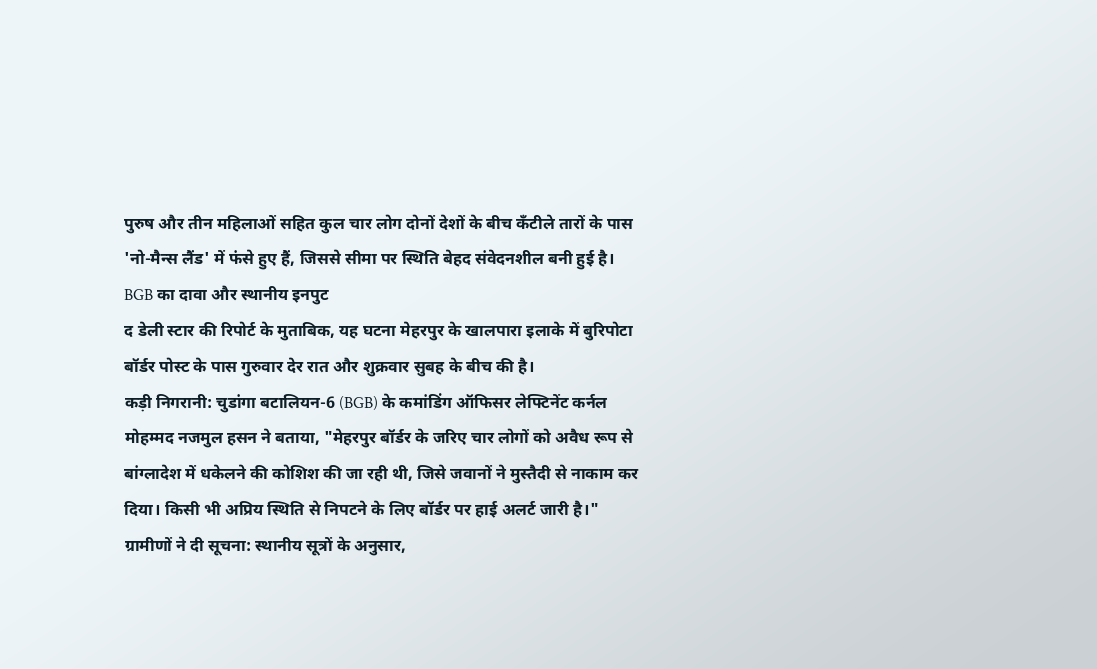पुरुष और तीन महिलाओं सहित कुल चार लोग दोनों देशों के बीच कँटीले तारों के पास 'नो-मैन्स लैंड' में फंसे हुए हैं, जिससे सीमा पर स्थिति बेहद संवेदनशील बनी हुई है।
BGB का दावा और स्थानीय इनपुट
द डेली स्टार की रिपोर्ट के मुताबिक, यह घटना मेहरपुर के खालपारा इलाके में बुरिपोटा बॉर्डर पोस्ट के पास गुरुवार देर रात और शुक्रवार सुबह के बीच की है।
कड़ी निगरानी: चुडांगा बटालियन-6 (BGB) के कमांडिंग ऑफिसर लेफ्टिनेंट कर्नल मोहम्मद नजमुल हसन ने बताया, "मेहरपुर बॉर्डर के जरिए चार लोगों को अवैध रूप से बांग्लादेश में धकेलने की कोशिश की जा रही थी, जिसे जवानों ने मुस्तैदी से नाकाम कर दिया। किसी भी अप्रिय स्थिति से निपटने के लिए बॉर्डर पर हाई अलर्ट जारी है।"
ग्रामीणों ने दी सूचना: स्थानीय सूत्रों के अनुसार,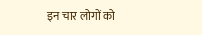इन चार लोगों को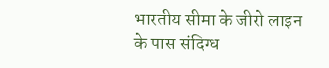भारतीय सीमा के जीरो लाइन के पास संदिग्ध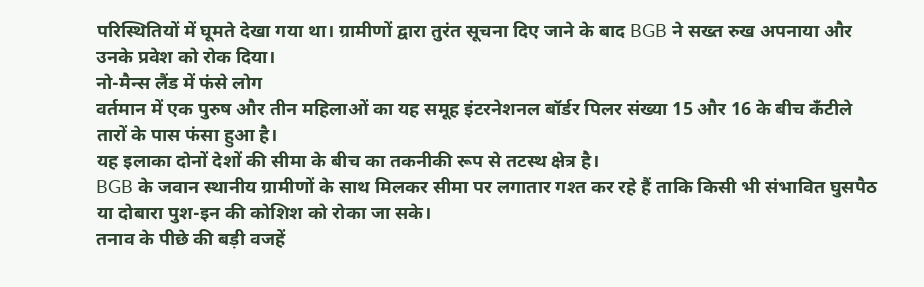परिस्थितियों में घूमते देखा गया था। ग्रामीणों द्वारा तुरंत सूचना दिए जाने के बाद BGB ने सख्त रुख अपनाया और उनके प्रवेश को रोक दिया।
नो-मैन्स लैंड में फंसे लोग
वर्तमान में एक पुरुष और तीन महिलाओं का यह समूह इंटरनेशनल बॉर्डर पिलर संख्या 15 और 16 के बीच कँटीले तारों के पास फंसा हुआ है।
यह इलाका दोनों देशों की सीमा के बीच का तकनीकी रूप से तटस्थ क्षेत्र है।
BGB के जवान स्थानीय ग्रामीणों के साथ मिलकर सीमा पर लगातार गश्त कर रहे हैं ताकि किसी भी संभावित घुसपैठ या दोबारा पुश-इन की कोशिश को रोका जा सके।
तनाव के पीछे की बड़ी वजहें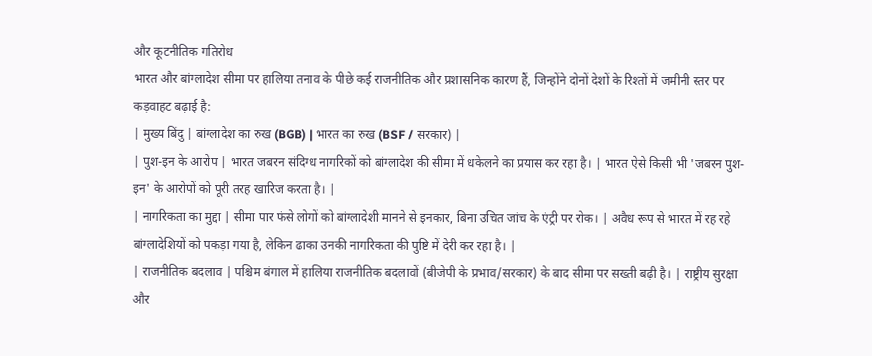और कूटनीतिक गतिरोध
भारत और बांग्लादेश सीमा पर हालिया तनाव के पीछे कई राजनीतिक और प्रशासनिक कारण हैं, जिन्होंने दोनों देशों के रिश्तों में जमीनी स्तर पर कड़वाहट बढ़ाई है:
| मुख्य बिंदु | बांग्लादेश का रुख (BGB) | भारत का रुख (BSF / सरकार) |
| पुश-इन के आरोप | भारत जबरन संदिग्ध नागरिकों को बांग्लादेश की सीमा में धकेलने का प्रयास कर रहा है। | भारत ऐसे किसी भी 'जबरन पुश-इन' के आरोपों को पूरी तरह खारिज करता है। |
| नागरिकता का मुद्दा | सीमा पार फंसे लोगों को बांग्लादेशी मानने से इनकार, बिना उचित जांच के एंट्री पर रोक। | अवैध रूप से भारत में रह रहे बांग्लादेशियों को पकड़ा गया है, लेकिन ढाका उनकी नागरिकता की पुष्टि में देरी कर रहा है। |
| राजनीतिक बदलाव | पश्चिम बंगाल में हालिया राजनीतिक बदलावों (बीजेपी के प्रभाव/सरकार) के बाद सीमा पर सख्ती बढ़ी है। | राष्ट्रीय सुरक्षा और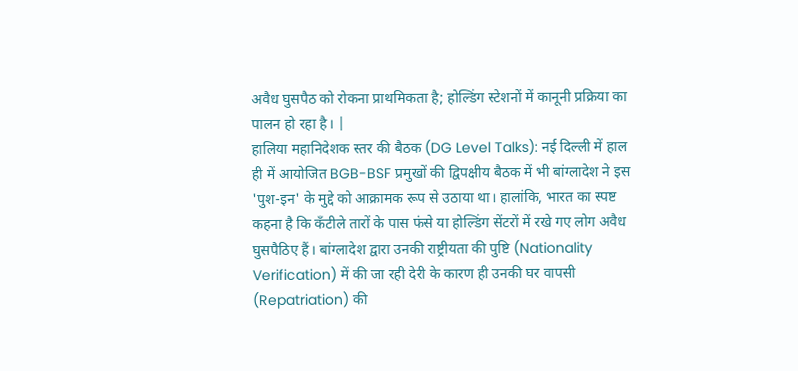अवैध घुसपैठ को रोकना प्राथमिकता है; होल्डिंग स्टेशनों में कानूनी प्रक्रिया का पालन हो रहा है। |
हालिया महानिदेशक स्तर की बैठक (DG Level Talks): नई दिल्ली में हाल ही में आयोजित BGB-BSF प्रमुखों की द्विपक्षीय बैठक में भी बांग्लादेश ने इस 'पुश-इन' के मुद्दे को आक्रामक रूप से उठाया था। हालांकि, भारत का स्पष्ट कहना है कि कँटीले तारों के पास फंसे या होल्डिंग सेंटरों में रखे गए लोग अवैध घुसपैठिए हैं। बांग्लादेश द्वारा उनकी राष्ट्रीयता की पुष्टि (Nationality Verification) में की जा रही देरी के कारण ही उनकी घर वापसी (Repatriation) की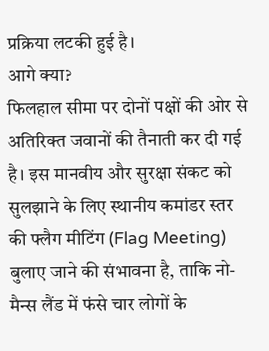प्रक्रिया लटकी हुई है।
आगे क्या?
फिलहाल सीमा पर दोनों पक्षों की ओर से अतिरिक्त जवानों की तैनाती कर दी गई है। इस मानवीय और सुरक्षा संकट को सुलझाने के लिए स्थानीय कमांडर स्तर की फ्लैग मीटिंग (Flag Meeting) बुलाए जाने की संभावना है, ताकि नो-मैन्स लैंड में फंसे चार लोगों के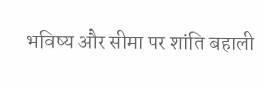भविष्य और सीमा पर शांति बहाली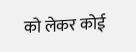को लेकर कोई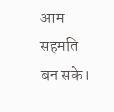आम सहमति बन सके।